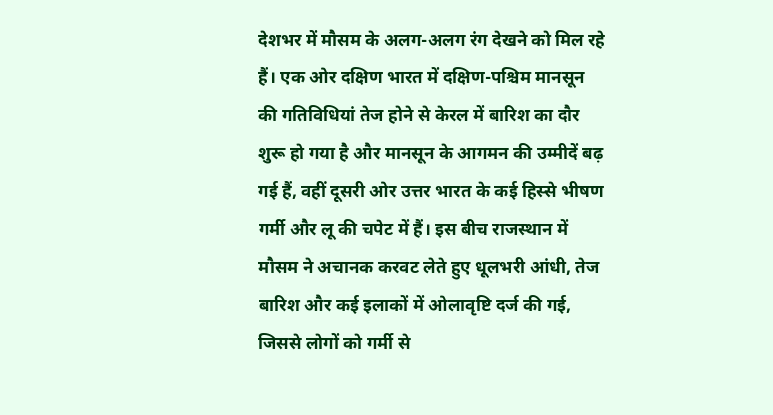देशभर में मौसम के अलग-अलग रंग देखने को मिल रहे हैं। एक ओर दक्षिण भारत में दक्षिण-पश्चिम मानसून की गतिविधियां तेज होने से केरल में बारिश का दौर शुरू हो गया है और मानसून के आगमन की उम्मीदें बढ़ गई हैं, वहीं दूसरी ओर उत्तर भारत के कई हिस्से भीषण गर्मी और लू की चपेट में हैं। इस बीच राजस्थान में मौसम ने अचानक करवट लेते हुए धूलभरी आंधी, तेज बारिश और कई इलाकों में ओलावृष्टि दर्ज की गई, जिससे लोगों को गर्मी से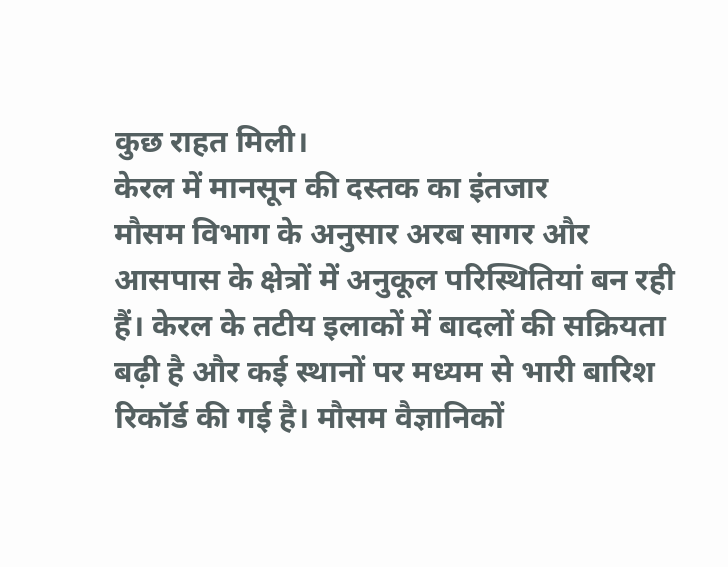कुछ राहत मिली।
केरल में मानसून की दस्तक का इंतजार
मौसम विभाग के अनुसार अरब सागर और आसपास के क्षेत्रों में अनुकूल परिस्थितियां बन रही हैं। केरल के तटीय इलाकों में बादलों की सक्रियता बढ़ी है और कई स्थानों पर मध्यम से भारी बारिश रिकॉर्ड की गई है। मौसम वैज्ञानिकों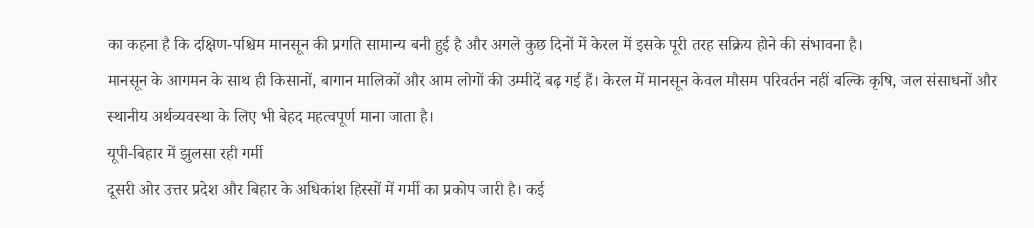का कहना है कि दक्षिण-पश्चिम मानसून की प्रगति सामान्य बनी हुई है और अगले कुछ दिनों में केरल में इसके पूरी तरह सक्रिय होने की संभावना है।
मानसून के आगमन के साथ ही किसानों, बागान मालिकों और आम लोगों की उम्मीदें बढ़ गई हैं। केरल में मानसून केवल मौसम परिवर्तन नहीं बल्कि कृषि, जल संसाधनों और स्थानीय अर्थव्यवस्था के लिए भी बेहद महत्वपूर्ण माना जाता है।
यूपी-बिहार में झुलसा रही गर्मी
दूसरी ओर उत्तर प्रदेश और बिहार के अधिकांश हिस्सों में गर्मी का प्रकोप जारी है। कई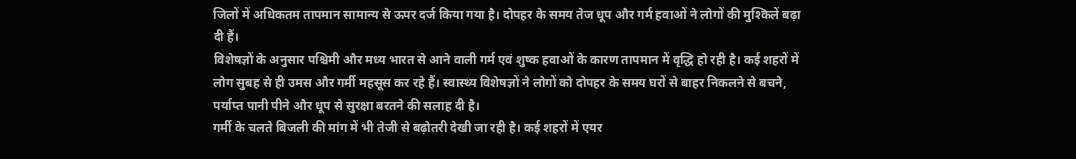जिलों में अधिकतम तापमान सामान्य से ऊपर दर्ज किया गया है। दोपहर के समय तेज धूप और गर्म हवाओं ने लोगों की मुश्किलें बढ़ा दी हैं।
विशेषज्ञों के अनुसार पश्चिमी और मध्य भारत से आने वाली गर्म एवं शुष्क हवाओं के कारण तापमान में वृद्धि हो रही है। कई शहरों में लोग सुबह से ही उमस और गर्मी महसूस कर रहे हैं। स्वास्थ्य विशेषज्ञों ने लोगों को दोपहर के समय घरों से बाहर निकलने से बचने, पर्याप्त पानी पीने और धूप से सुरक्षा बरतने की सलाह दी है।
गर्मी के चलते बिजली की मांग में भी तेजी से बढ़ोतरी देखी जा रही है। कई शहरों में एयर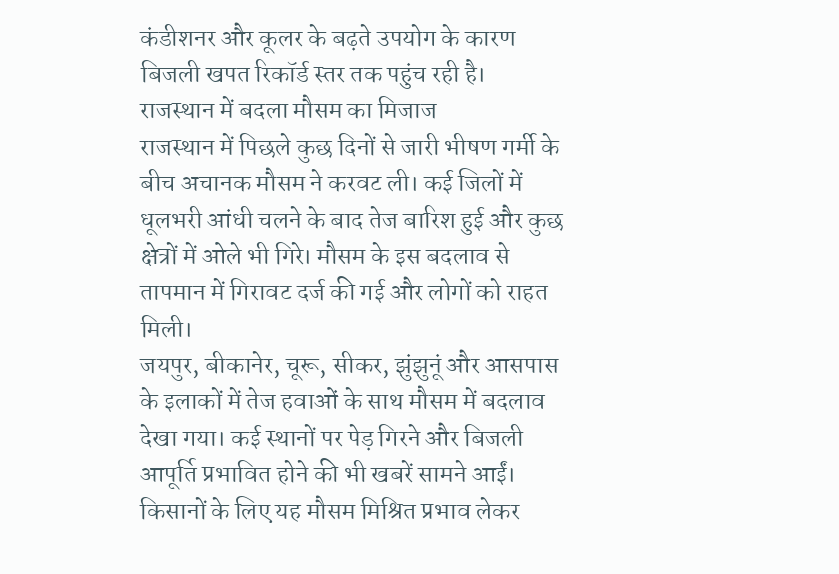कंडीशनर और कूलर के बढ़ते उपयोग के कारण बिजली खपत रिकॉर्ड स्तर तक पहुंच रही है।
राजस्थान में बदला मौसम का मिजाज
राजस्थान में पिछले कुछ दिनों से जारी भीषण गर्मी के बीच अचानक मौसम ने करवट ली। कई जिलों में धूलभरी आंधी चलने के बाद तेज बारिश हुई और कुछ क्षेत्रों में ओले भी गिरे। मौसम के इस बदलाव से तापमान में गिरावट दर्ज की गई और लोगों को राहत मिली।
जयपुर, बीकानेर, चूरू, सीकर, झुंझुनूं और आसपास के इलाकों में तेज हवाओं के साथ मौसम में बदलाव देखा गया। कई स्थानों पर पेड़ गिरने और बिजली आपूर्ति प्रभावित होने की भी खबरें सामने आईं। किसानों के लिए यह मौसम मिश्रित प्रभाव लेकर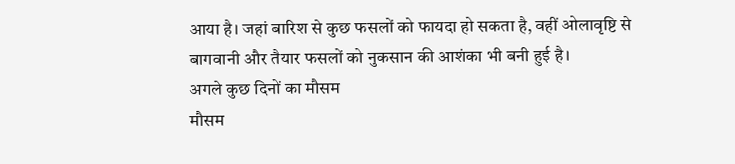आया है। जहां बारिश से कुछ फसलों को फायदा हो सकता है, वहीं ओलावृष्टि से बागवानी और तैयार फसलों को नुकसान की आशंका भी बनी हुई है।
अगले कुछ दिनों का मौसम
मौसम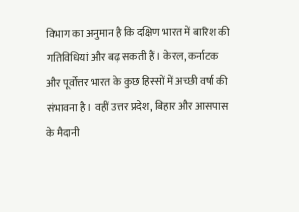विभाग का अनुमान है कि दक्षिण भारत में बारिश की गतिविधियां और बढ़ सकती हैं। केरल, कर्नाटक और पूर्वोत्तर भारत के कुछ हिस्सों में अच्छी वर्षा की संभावना है। वहीं उत्तर प्रदेश, बिहार और आसपास के मैदानी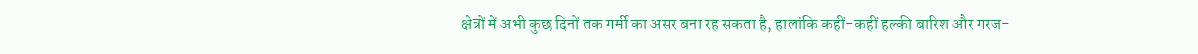क्षेत्रों में अभी कुछ दिनों तक गर्मी का असर बना रह सकता है, हालांकि कहीं-कहीं हल्की बारिश और गरज-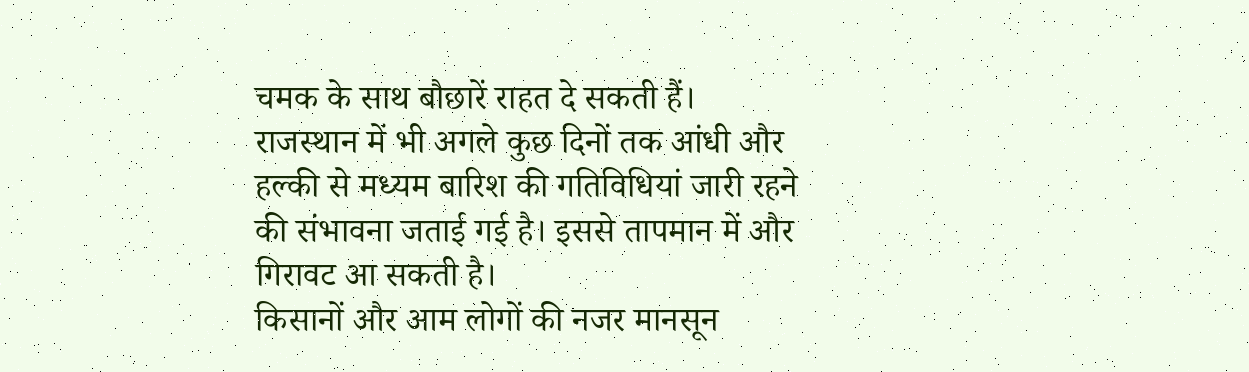चमक के साथ बौछारें राहत दे सकती हैं।
राजस्थान में भी अगले कुछ दिनों तक आंधी और हल्की से मध्यम बारिश की गतिविधियां जारी रहने की संभावना जताई गई है। इससे तापमान में और गिरावट आ सकती है।
किसानों और आम लोगों की नजर मानसून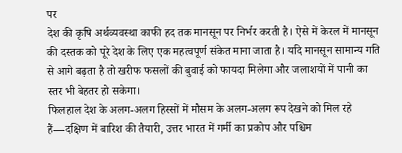पर
देश की कृषि अर्थव्यवस्था काफी हद तक मानसून पर निर्भर करती है। ऐसे में केरल में मानसून की दस्तक को पूरे देश के लिए एक महत्वपूर्ण संकेत माना जाता है। यदि मानसून सामान्य गति से आगे बढ़ता है तो खरीफ फसलों की बुवाई को फायदा मिलेगा और जलाशयों में पानी का स्तर भी बेहतर हो सकेगा।
फिलहाल देश के अलग-अलग हिस्सों में मौसम के अलग-अलग रूप देखने को मिल रहे हैं—दक्षिण में बारिश की तैयारी, उत्तर भारत में गर्मी का प्रकोप और पश्चिम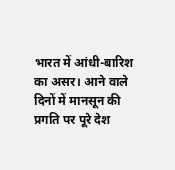भारत में आंधी-बारिश का असर। आने वाले दिनों में मानसून की प्रगति पर पूरे देश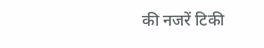की नजरें टिकी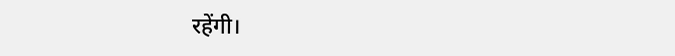रहेंगी।